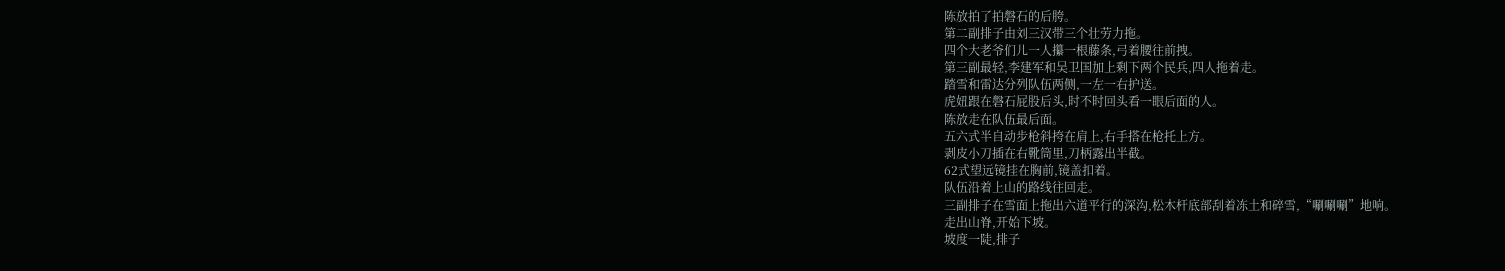陈放拍了拍磐石的后胯。
第二副排子由刘三汉带三个壮劳力拖。
四个大老爷们儿一人攥一根藤条,弓着腰往前拽。
第三副最轻,李建军和吴卫国加上剩下两个民兵,四人拖着走。
踏雪和雷达分列队伍两侧,一左一右护送。
虎妞跟在磐石屁股后头,时不时回头看一眼后面的人。
陈放走在队伍最后面。
五六式半自动步枪斜挎在肩上,右手搭在枪托上方。
剥皮小刀插在右靴筒里,刀柄露出半截。
62式望远镜挂在胸前,镜盖扣着。
队伍沿着上山的路线往回走。
三副排子在雪面上拖出六道平行的深沟,松木杆底部刮着冻土和碎雪,“唰唰唰”地响。
走出山脊,开始下坡。
坡度一陡,排子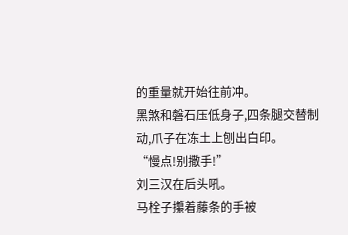的重量就开始往前冲。
黑煞和磐石压低身子,四条腿交替制动,爪子在冻土上刨出白印。
“慢点!别撒手!”
刘三汉在后头吼。
马栓子攥着藤条的手被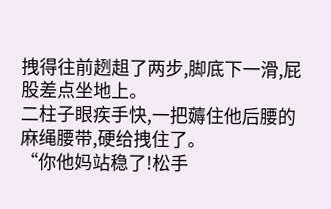拽得往前趔趄了两步,脚底下一滑,屁股差点坐地上。
二柱子眼疾手快,一把薅住他后腰的麻绳腰带,硬给拽住了。
“你他妈站稳了!松手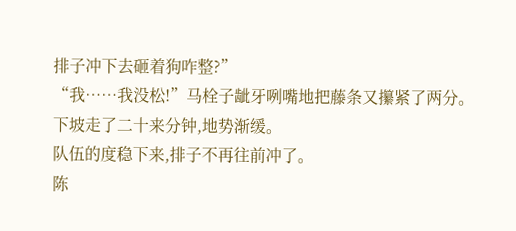排子冲下去砸着狗咋整?”
“我……我没松!”马栓子龇牙咧嘴地把藤条又攥紧了两分。
下坡走了二十来分钟,地势渐缓。
队伍的度稳下来,排子不再往前冲了。
陈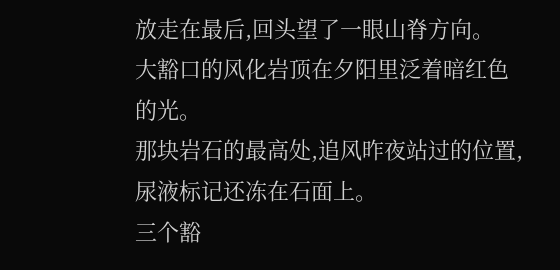放走在最后,回头望了一眼山脊方向。
大豁口的风化岩顶在夕阳里泛着暗红色的光。
那块岩石的最高处,追风昨夜站过的位置,尿液标记还冻在石面上。
三个豁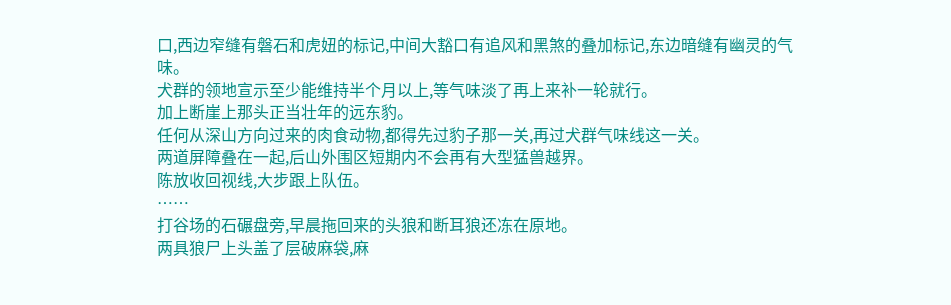口,西边窄缝有磐石和虎妞的标记,中间大豁口有追风和黑煞的叠加标记,东边暗缝有幽灵的气味。
犬群的领地宣示至少能维持半个月以上,等气味淡了再上来补一轮就行。
加上断崖上那头正当壮年的远东豹。
任何从深山方向过来的肉食动物,都得先过豹子那一关,再过犬群气味线这一关。
两道屏障叠在一起,后山外围区短期内不会再有大型猛兽越界。
陈放收回视线,大步跟上队伍。
……
打谷场的石碾盘旁,早晨拖回来的头狼和断耳狼还冻在原地。
两具狼尸上头盖了层破麻袋,麻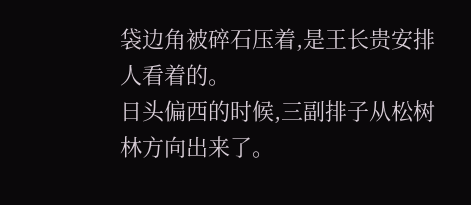袋边角被碎石压着,是王长贵安排人看着的。
日头偏西的时候,三副排子从松树林方向出来了。